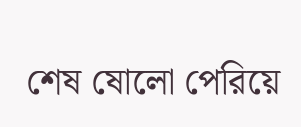শেষ ষোলো পেরিয়ে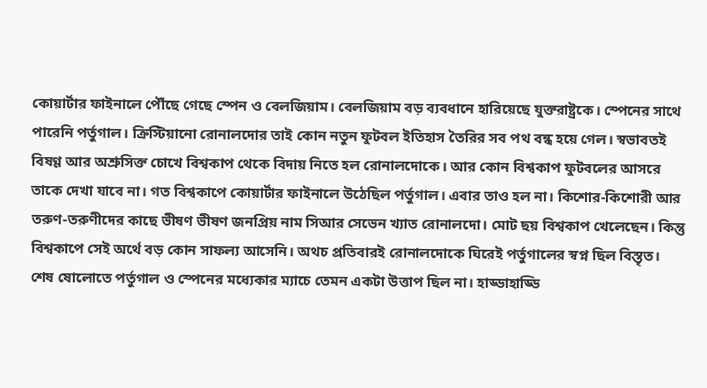কোয়ার্টার ফাইনালে পৌঁছে গেছে স্পেন ও বেলজিয়াম। বেলজিয়াম বড় ব্যবধানে হারিয়েছে যুক্তরাষ্ট্রকে। স্পেনের সাথে পারেনি পর্তুগাল। ক্রিস্টিয়ানো রোনালদোর তাই কোন নতুন ফুটবল ইতিহাস তৈরির সব পথ বন্ধ হয়ে গেল। স্বভাবতই বিষণ্ণ আর অশ্রুসিক্ত চোখে বিশ্বকাপ থেকে বিদায় নিতে হল রোনালদোকে। আর কোন বিশ্বকাপ ফুটবলের আসরে তাকে দেখা যাবে না। গত বিশ্বকাপে কোয়ার্টার ফাইনালে উঠেছিল পর্তুগাল। এবার তাও হল না। কিশোর-কিশোরী আর তরুণ-তরুণীদের কাছে ভীষণ ভীষণ জনপ্রিয় নাম সিআর সেভেন খ্যাত রোনালদো। মোট ছয় বিশ্বকাপ খেলেছেন। কিন্তু বিশ্বকাপে সেই অর্থে বড় কোন সাফল্য আসেনি। অথচ প্রতিবারই রোনালদোকে ঘিরেই পর্তুগালের স্বপ্ন ছিল বিস্তৃত।
শেষ ষোলোতে পর্তুগাল ও স্পেনের মধ্যেকার ম্যাচে তেমন একটা উত্তাপ ছিল না। হাড্ডাহাড্ডি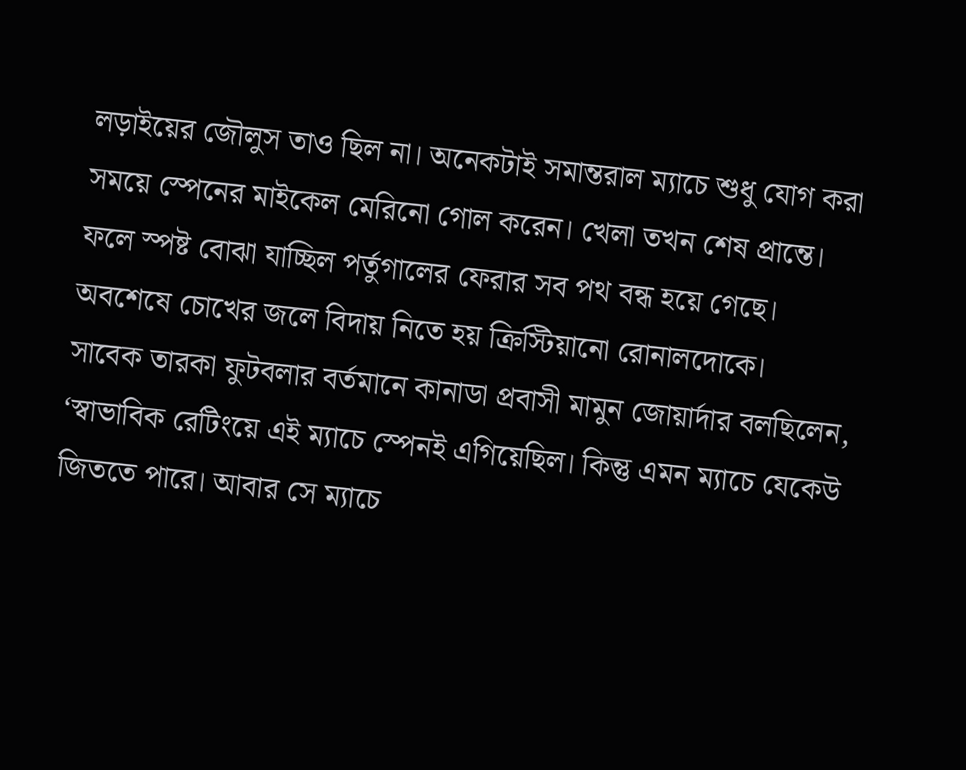লড়াইয়ের জৌলুস তাও ছিল না। অনেকটাই সমান্তরাল ম্যাচে শুধু যোগ করা সময়ে স্পেনের মাইকেল মেরিনো গোল করেন। খেলা তখন শেষ প্রান্তে। ফলে স্পষ্ট বোঝা যাচ্ছিল পর্তুগালের ফেরার সব পথ বন্ধ হয়ে গেছে। অবশেষে চোখের জলে বিদায় নিতে হয় ক্রিস্টিয়ানো রোনালদোকে।
সাবেক তারকা ফুটবলার বর্তমানে কানাডা প্রবাসী মামুন জোয়ার্দার বলছিলেন, ‘স্বাভাবিক রেটিংয়ে এই ম্যাচে স্পেনই এগিয়েছিল। কিন্তু এমন ম্যাচে যেকেউ জিততে পারে। আবার সে ম্যাচে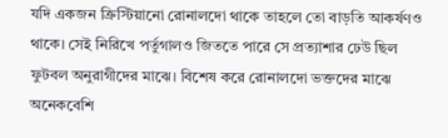যদি একজন ক্রিস্টিয়ানো রোনালদো থাকে তাহলে তো বাড়তি আকর্ষণও থাকে। সেই নিরিখে পর্তুগালও জিততে পারে সে প্রত্যাশার ঢেউ ছিল ফুটবল অনুরাগীদের মাঝে। বিশেষ করে রোনালদো ভক্তদের মাঝে অনেকবেশি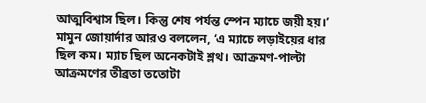আত্মবিশ্বাস ছিল। কিন্তু শেষ পর্যন্ত স্পেন ম্যাচে জয়ী হয়।’
মামুন জোয়ার্দার আরও বললেন, ‘এ ম্যাচে লড়াইয়ের ধার ছিল কম। ম্যাচ ছিল অনেকটাই শ্লথ। আক্রমণ-পাল্টা আক্রমণের তীব্রতা ততোটা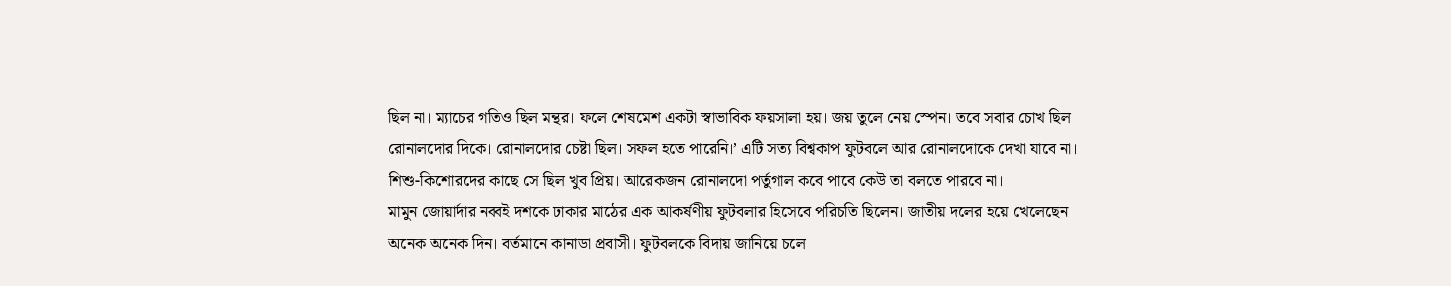ছিল না। ম্যাচের গতিও ছিল মন্থর। ফলে শেষমেশ একটা স্বাভাবিক ফয়সালা হয়। জয় তুলে নেয় স্পেন। তবে সবার চোখ ছিল রোনালদোর দিকে। রোনালদোর চেষ্টা ছিল। সফল হতে পারেনি।’ এটি সত্য বিশ্বকাপ ফুটবলে আর রোনালদোকে দেখা যাবে না। শিশু-কিশোরদের কাছে সে ছিল খুব প্রিয়। আরেকজন রোনালদো পর্তুগাল কবে পাবে কেউ তা বলতে পারবে না।
মামুন জোয়ার্দার নব্বই দশকে ঢাকার মাঠের এক আকর্ষণীয় ফুটবলার হিসেবে পরিচতি ছিলেন। জাতীয় দলের হয়ে খেলেছেন অনেক অনেক দিন। বর্তমানে কানাডা প্রবাসী। ফুটবলকে বিদায় জানিয়ে চলে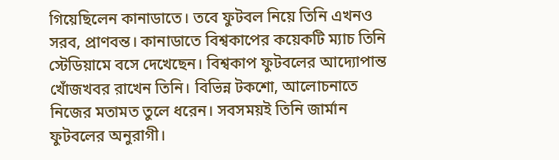গিয়েছিলেন কানাডাতে। তবে ফুটবল নিয়ে তিনি এখনও সরব, প্রাণবন্ত। কানাডাতে বিশ্বকাপের কয়েকটি ম্যাচ তিনি স্টেডিয়ামে বসে দেখেছেন। বিশ্বকাপ ফুটবলের আদ্যোপান্ত খোঁজখবর রাখেন তিনি। বিভিন্ন টকশো, আলোচনাতে নিজের মতামত তুলে ধরেন। সবসময়ই তিনি জার্মান ফুটবলের অনুরাগী।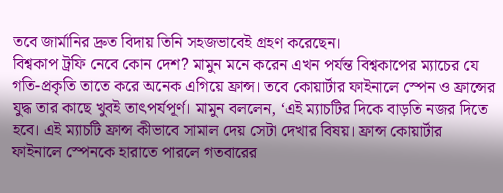তবে জার্মানির দ্রুত বিদায় তিনি সহজভাবেই গ্রহণ করেছেন।
বিশ্বকাপ ট্রফি নেবে কোন দেশ? মামুন মনে করেন এখন পর্যন্ত বিশ্বকাপের ম্যাচের যে গতি-প্রকৃতি তাতে করে অনেক এগিয়ে ফ্রান্স। তবে কোয়ার্টার ফাইনালে স্পেন ও ফ্রান্সের যুদ্ধ তার কাছে খুবই তাৎপর্যপূর্ণ। মামুন বললেন, ‘এই ম্যাচটির দিকে বাড়তি নজর দিতে হবে। এই ম্যাচটি ফ্রান্স কীভাবে সামাল দেয় সেটা দেখার বিষয়। ফ্রান্স কোয়ার্টার ফাইনালে স্পেনকে হারাতে পারলে গতবারের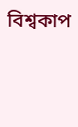বিশ্বকাপ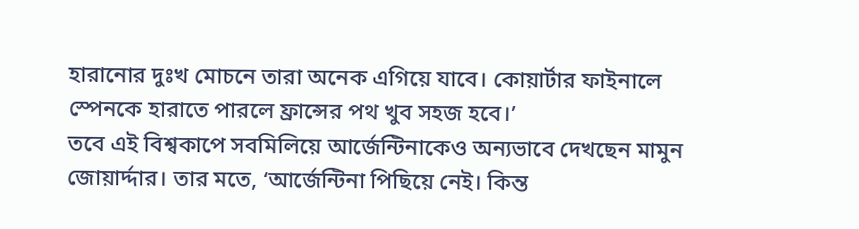হারানোর দুঃখ মোচনে তারা অনেক এগিয়ে যাবে। কোয়ার্টার ফাইনালে স্পেনকে হারাতে পারলে ফ্রান্সের পথ খুব সহজ হবে।’
তবে এই বিশ্বকাপে সবমিলিয়ে আর্জেন্টিনাকেও অন্যভাবে দেখছেন মামুন জোয়ার্দ্দার। তার মতে, ‘আর্জেন্টিনা পিছিয়ে নেই। কিন্ত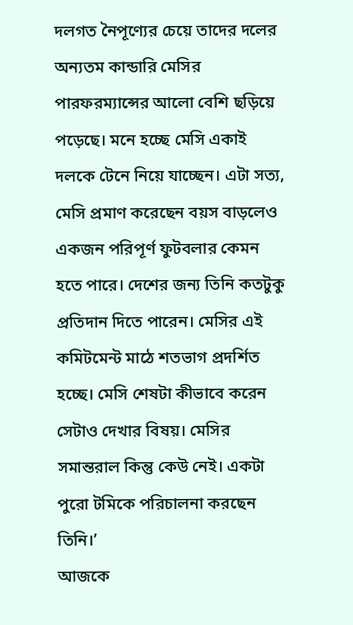দলগত নৈপূণ্যের চেয়ে তাদের দলের অন্যতম কান্ডারি মেসির পারফরম্যান্সের আলো বেশি ছড়িয়ে পড়েছে। মনে হচ্ছে মেসি একাই দলকে টেনে নিয়ে যাচ্ছেন। এটা সত্য, মেসি প্রমাণ করেছেন বয়স বাড়লেও একজন পরিপূর্ণ ফুটবলার কেমন হতে পারে। দেশের জন্য তিনি কতটুকু প্রতিদান দিতে পারেন। মেসির এই কমিটমেন্ট মাঠে শতভাগ প্রদর্শিত হচ্ছে। মেসি শেষটা কীভাবে করেন সেটাও দেখার বিষয়। মেসির সমান্তরাল কিন্তু কেউ নেই। একটা পুরো টমিকে পরিচালনা করছেন তিনি।’
আজকে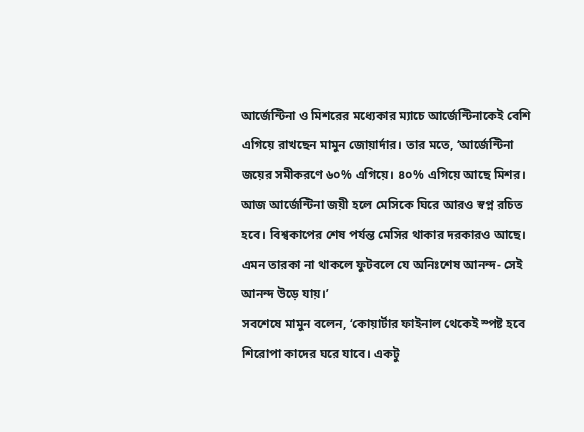আর্জেন্টিনা ও মিশরের মধ্যেকার ম্যাচে আর্জেন্টিনাকেই বেশি এগিয়ে রাখছেন মামুন জোয়ার্দার। তার মতে, ‘আর্জেন্টিনা জয়ের সমীকরণে ৬০% এগিয়ে। ৪০% এগিয়ে আছে মিশর। আজ আর্জেন্টিনা জয়ী হলে মেসিকে ঘিরে আরও স্বপ্ন রচিত হবে। বিশ্বকাপের শেষ পর্যন্ত মেসির থাকার দরকারও আছে। এমন তারকা না থাকলে ফুটবলে যে অনিঃশেষ আনন্দ- সেই আনন্দ উড়ে যায়।’
সবশেষে মামুন বলেন, ‘কোয়ার্টার ফাইনাল থেকেই স্পষ্ট হবে শিরোপা কাদের ঘরে যাবে। একটু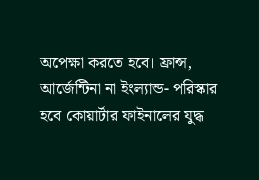অপেক্ষা করতে হবে। ফ্রান্স, আর্জেন্টিনা না ইংল্যান্ড- পরিস্কার হবে কোয়ার্টার ফাইনালের যুদ্ধ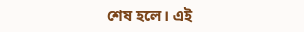শেষ হলে। এই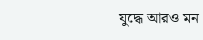যুদ্ধে আরও মন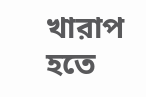খারাপ হতে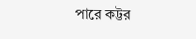পারে কট্টর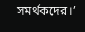সমর্থকদের।’